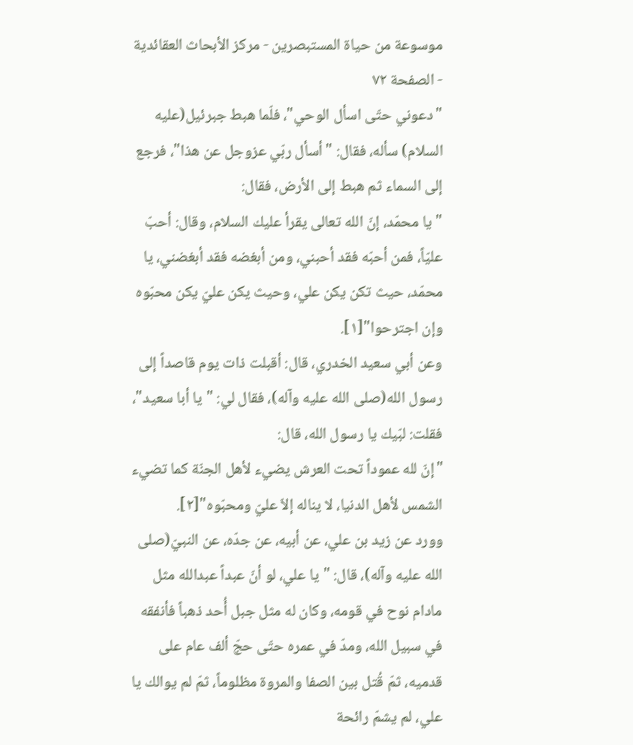موسوعة من حياة المستبصرين - مركز الأبحاث العقائدية - الصفحة ٧٢
"دعوني حتّى اسأل الوحي"، فلّما هبط جبرئيل(عليه السلام) سأله، فقال: "أسأل ربّي عزوجل عن هذا"، فرجع إلى السماء ثم هبط إلى الأرض، فقال:
"يا محمّد، إنّ الله تعالى يقرأ عليك السلام، وقال: أحبّ عليّاً، فمن أحبّه فقد أحبني، ومن أبغضه فقد أبغضني، يا محمّد، حيث تكن يكن علي، وحيث يكن عليّ يكن محبّوه وإن اجترحوا"[١].
وعن أبي سعيد الخدري، قال: أقبلت ذات يوم قاصداً إلى رسول الله(صلى الله عليه وآله)، فقال لي: "يا أبا سعيد"، فقلت: لبّيك يا رسول الله، قال:
"إنّ لله عموداً تحت العرش يضيء لأهل الجنّة كما تضيء الشمس لأهل الدنيا، لا يناله إلاّ عليّ ومحبّوه"[٢].
وورد عن زيد بن علي، عن أبيه، عن جدّه، عن النبيّ(صلى الله عليه وآله)، قال: "يا علي، لو أنّ عبداً عبدالله مثل مادام نوح في قومه، وكان له مثل جبل أُحد ذهباً فأنفقه في سبيل الله، ومدّ في عمره حتّى حجّ ألف عام على قدميه، ثمّ قُتل بين الصفا والمروة مظلوماً، ثمّ لم يوالك يا علي، لم يشمّ رائحة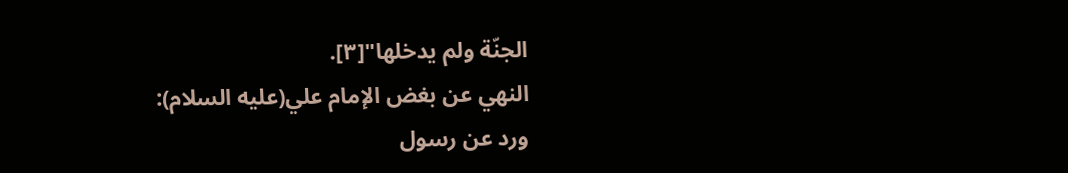الجنّة ولم يدخلها"[٣].
النهي عن بغض الإمام علي(عليه السلام):
ورد عن رسول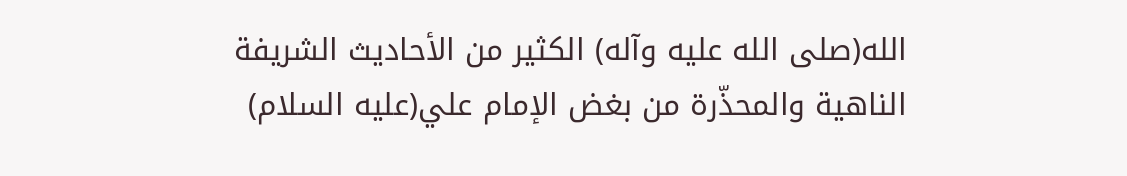الله(صلى الله عليه وآله) الكثير من الأحاديث الشريفة الناهية والمحذّرة من بغض الإمام علي(عليه السلام)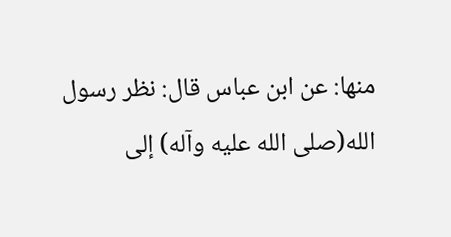منها: عن ابن عباس قال: نظر رسول الله(صلى الله عليه وآله) إلى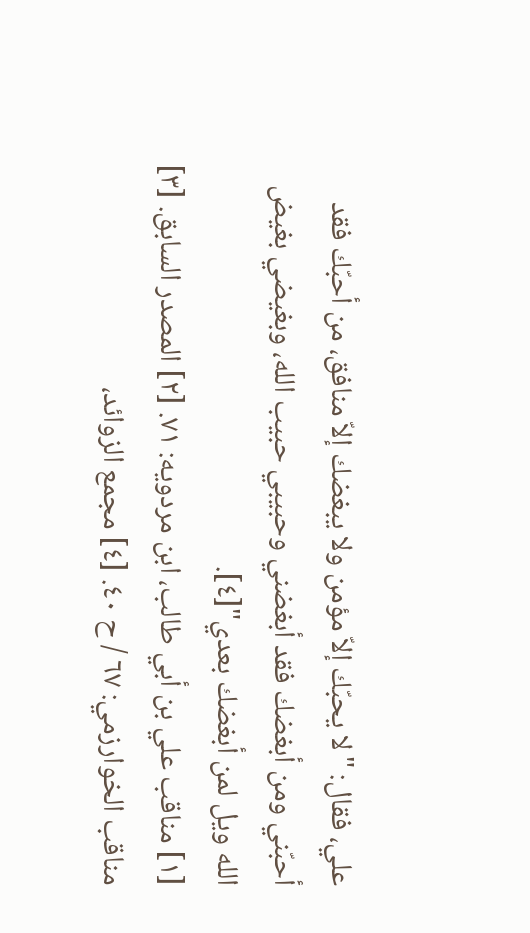علي، فقال: "لا يحبّك إلاّ مؤمن ولا يبغضك إلاّ منافق، من أحبّك فقد أحبّني ومن أبغضك فقد أبغضني وحبيبي حبيب الله، وبغيضي بغيض الله ويل لمن أبغضك بعدي"[٤].
[١] مناقب علي بن أبي طالب، ابن مردويه: ٧١. [٢] المصدر السابق. [٣] مناقب الخوارزمي: ٦٧ / ح ٤٠. [٤] مجمع الزوائد،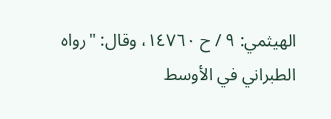الهيثمي: ٩ / ح ١٤٧٦٠، وقال: "رواه الطبراني في الأوسط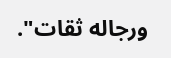ورجاله ثقات".